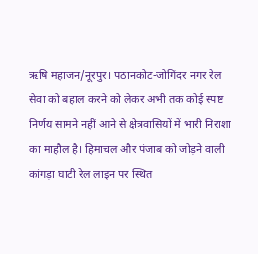ऋषि महाजन/नूरपुर। पठानकोट-जोगिंदर नगर रेल सेवा को बहाल करने को लेकर अभी तक कोई स्पष्ट निर्णय सामने नहीं आने से क्षेत्रवासियों में भारी निराशा का माहौल है। हिमाचल और पंजाब को जोड़ने वाली कांगड़ा घाटी रेल लाइन पर स्थित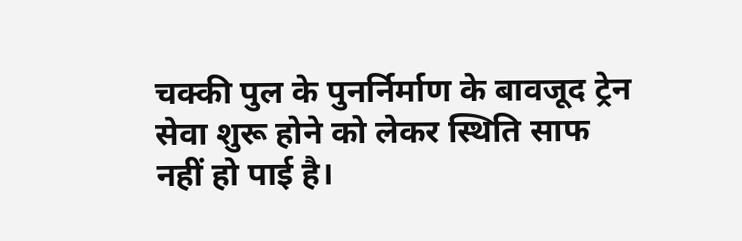चक्की पुल के पुनर्निर्माण के बावजूद ट्रेन सेवा शुरू होने को लेकर स्थिति साफ नहीं हो पाई है।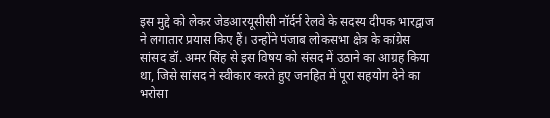इस मुद्दे को लेकर जेडआरयूसीसी नॉर्दर्न रेलवे के सदस्य दीपक भारद्वाज ने लगातार प्रयास किए हैं। उन्होंने पंजाब लोकसभा क्षेत्र के कांग्रेस सांसद डॉ. अमर सिंह से इस विषय को संसद में उठाने का आग्रह किया था, जिसे सांसद ने स्वीकार करते हुए जनहित में पूरा सहयोग देने का भरोसा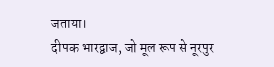जताया।
दीपक भारद्वाज, जो मूल रूप से नूरपुर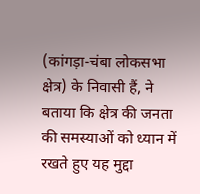(कांगड़ा-चंबा लोकसभा क्षेत्र) के निवासी हैं, ने बताया कि क्षेत्र की जनता की समस्याओं को ध्यान में रखते हुए यह मुद्दा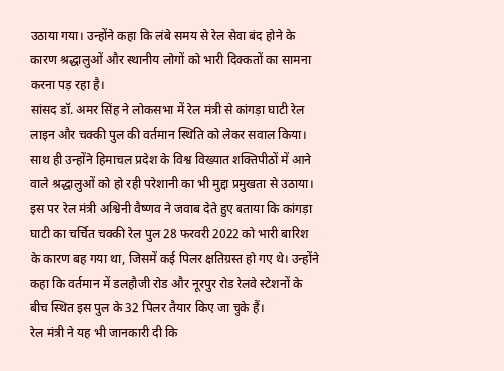उठाया गया। उन्होंने कहा कि लंबे समय से रेल सेवा बंद होने के कारण श्रद्धालुओं और स्थानीय लोगों को भारी दिक्कतों का सामना करना पड़ रहा है।
सांसद डॉ. अमर सिंह ने लोकसभा में रेल मंत्री से कांगड़ा घाटी रेल लाइन और चक्की पुल की वर्तमान स्थिति को लेकर सवाल किया। साथ ही उन्होंने हिमाचल प्रदेश के विश्व विख्यात शक्तिपीठों में आने वाले श्रद्धालुओं को हो रही परेशानी का भी मुद्दा प्रमुखता से उठाया।
इस पर रेल मंत्री अश्विनी वैष्णव ने जवाब देते हुए बताया कि कांगड़ा घाटी का चर्चित चक्की रेल पुल 28 फरवरी 2022 को भारी बारिश के कारण बह गया था, जिसमें कई पिलर क्षतिग्रस्त हो गए थे। उन्होंने कहा कि वर्तमान में डलहौजी रोड और नूरपुर रोड रेलवे स्टेशनों के बीच स्थित इस पुल के 32 पिलर तैयार किए जा चुके हैं।
रेल मंत्री ने यह भी जानकारी दी कि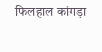फिलहाल कांगड़ा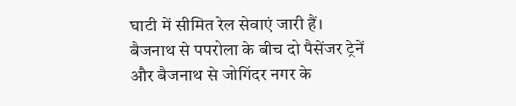घाटी में सीमित रेल सेवाएं जारी हैं। बैजनाथ से पपरोला के बीच दो पैसेंजर ट्रेनें और बैजनाथ से जोगिंदर नगर के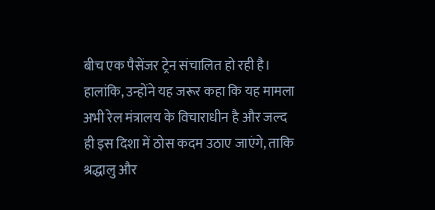बीच एक पैसेंजर ट्रेन संचालित हो रही है।
हालांकि, उन्होंने यह जरूर कहा कि यह मामला अभी रेल मंत्रालय के विचाराधीन है और जल्द ही इस दिशा में ठोस कदम उठाए जाएंगे, ताकि श्रद्धालु और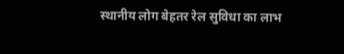स्थानीय लोग बेहतर रेल सुविधा का लाभ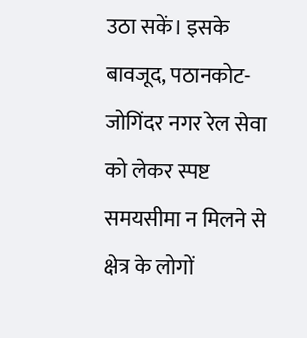उठा सकें। इसके बावजूद, पठानकोट-जोगिंदर नगर रेल सेवा को लेकर स्पष्ट समयसीमा न मिलने से क्षेत्र के लोगों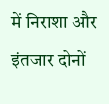में निराशा और इंतजार दोनों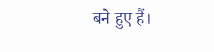बने हुए हैं।